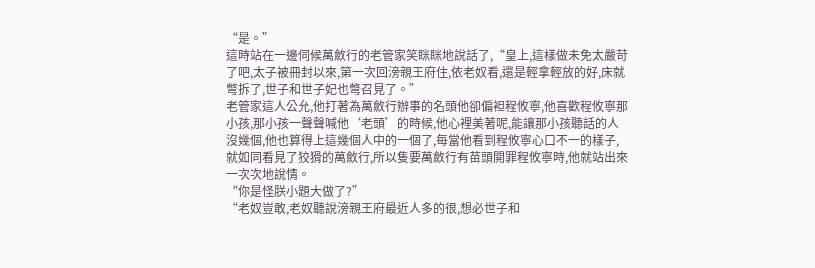“是。”
這時站在一邊伺候萬斂行的老管家笑眯眯地說話了,“皇上,這樣做未免太嚴苛了吧,太子被冊封以來,第一次回滂親王府住,依老奴看,還是輕拿輕放的好,床就彆拆了,世子和世子妃也彆召見了。”
老管家這人公允,他打著為萬斂行辦事的名頭他卻偏袒程攸寧,他喜歡程攸寧那小孩,那小孩一聲聲喊他‘老頭’的時候,他心裡美著呢,能讓那小孩聽話的人沒幾個,他也算得上這幾個人中的一個了,每當他看到程攸寧心口不一的樣子,就如同看見了狡猾的萬斂行,所以隻要萬斂行有苗頭開罪程攸寧時,他就站出來一次次地說情。
“你是怪朕小題大做了?”
“老奴豈敢,老奴聽說滂親王府最近人多的很,想必世子和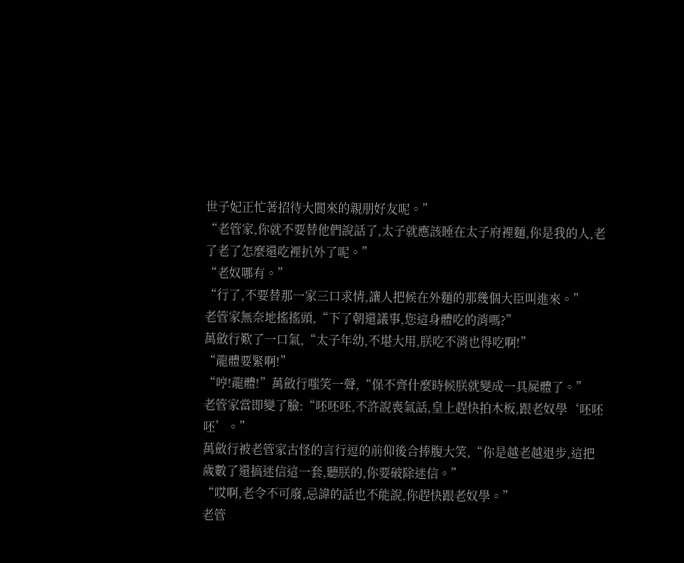世子妃正忙著招待大閬來的親朋好友呢。”
“老管家,你就不要替他們說話了,太子就應該睡在太子府裡麵,你是我的人,老了老了怎麼還吃裡扒外了呢。”
“老奴哪有。”
“行了,不要替那一家三口求情,讓人把候在外麵的那幾個大臣叫進來。”
老管家無奈地搖搖頭,“下了朝還議事,您這身體吃的消嗎?”
萬斂行歎了一口氣,“太子年幼,不堪大用,朕吃不消也得吃啊!”
“龍體要緊啊!”
“哼!龍體!”萬斂行嗤笑一聲,“保不齊什麼時候朕就變成一具屍體了。”
老管家當即變了臉:“呸呸呸,不許說喪氣話,皇上趕快拍木板,跟老奴學‘呸呸呸’。”
萬斂行被老管家古怪的言行逗的前仰後合捧腹大笑,“你是越老越退步,這把歲數了還搞迷信這一套,聽朕的,你要破除迷信。”
“哎啊,老令不可廢,忌諱的話也不能說,你趕快跟老奴學。”
老管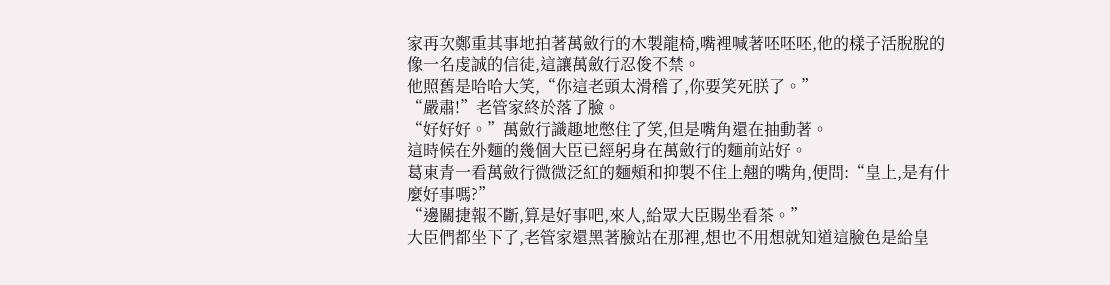家再次鄭重其事地拍著萬斂行的木製龍椅,嘴裡喊著呸呸呸,他的樣子活脫脫的像一名虔誠的信徒,這讓萬斂行忍俊不禁。
他照舊是哈哈大笑,“你這老頭太滑稽了,你要笑死朕了。”
“嚴肅!”老管家終於落了臉。
“好好好。”萬斂行識趣地憋住了笑,但是嘴角還在抽動著。
這時候在外麵的幾個大臣已經躬身在萬斂行的麵前站好。
葛東青一看萬斂行微微泛紅的麵頰和抑製不住上翹的嘴角,便問:“皇上,是有什麼好事嗎?”
“邊關捷報不斷,算是好事吧,來人,給眾大臣賜坐看茶。”
大臣們都坐下了,老管家還黑著臉站在那裡,想也不用想就知道這臉色是給皇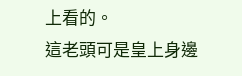上看的。
這老頭可是皇上身邊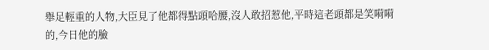舉足輕重的人物,大臣見了他都得點頭哈腰,沒人敢招惹他,平時這老頭都是笑嗬嗬的,今日他的臉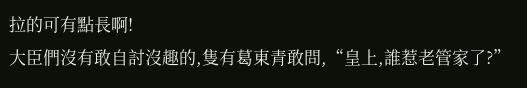拉的可有點長啊!
大臣們沒有敢自討沒趣的,隻有葛東青敢問,“皇上,誰惹老管家了?”